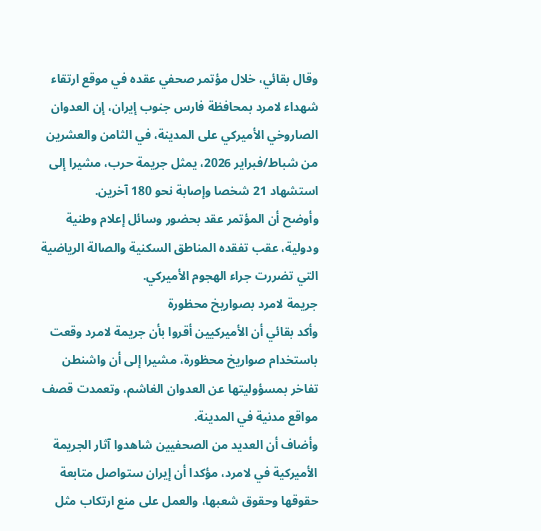وقال بقائي، خلال مؤتمر صحفي عقده في موقع ارتقاء شهداء لامرد بمحافظة فارس جنوب إيران، إن العدوان الصاروخي الأميركي على المدينة، في الثامن والعشرين من شباط/فبراير 2026، يمثل جريمة حرب، مشيرا إلى استشهاد 21 شخصا وإصابة نحو 180 آخرين.
وأوضح أن المؤتمر عقد بحضور وسائل إعلام وطنية ودولية، عقب تفقده المناطق السكنية والصالة الرياضية التي تضررت جراء الهجوم الأميركي.
جريمة لامرد بصواريخ محظورة
وأكد بقائي أن الأميركيين أقروا بأن جريمة لامرد وقعت باستخدام صواريخ محظورة، مشيرا إلى أن واشنطن تفاخر بمسؤوليتها عن العدوان الغاشم، وتعمدت قصف مواقع مدنية في المدينة.
وأضاف أن العديد من الصحفيين شاهدوا آثار الجريمة الأميركية في لامرد، مؤكدا أن إيران ستواصل متابعة حقوقها وحقوق شعبها، والعمل على منع ارتكاب مثل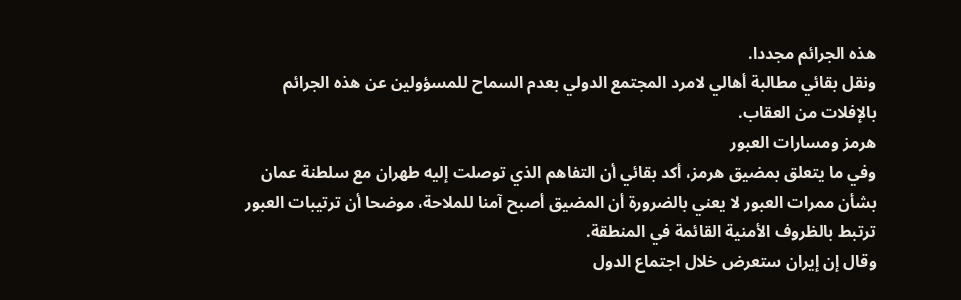هذه الجرائم مجددا.
ونقل بقائي مطالبة أهالي لامرد المجتمع الدولي بعدم السماح للمسؤولين عن هذه الجرائم بالإفلات من العقاب.
هرمز ومسارات العبور
وفي ما يتعلق بمضيق هرمز، أكد بقائي أن التفاهم الذي توصلت إليه طهران مع سلطنة عمان بشأن ممرات العبور لا يعني بالضرورة أن المضيق أصبح آمنا للملاحة، موضحا أن ترتيبات العبور ترتبط بالظروف الأمنية القائمة في المنطقة.
وقال إن إيران ستعرض خلال اجتماع الدول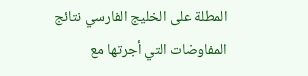المطلة على الخليج الفارسي نتائج المفاوضات التي أجرتها مع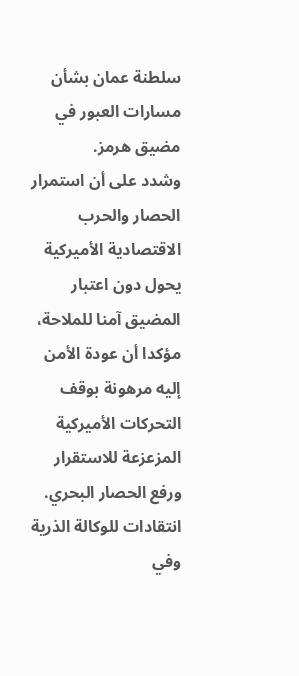سلطنة عمان بشأن مسارات العبور في مضيق هرمز.
وشدد على أن استمرار الحصار والحرب الاقتصادية الأميركية يحول دون اعتبار المضيق آمنا للملاحة، مؤكدا أن عودة الأمن إليه مرهونة بوقف التحركات الأميركية المزعزعة للاستقرار ورفع الحصار البحري.
انتقادات للوكالة الذرية
وفي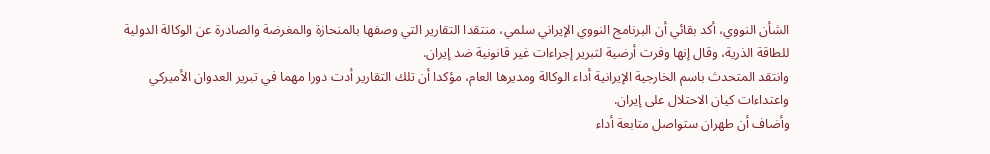الشأن النووي، أكد بقائي أن البرنامج النووي الإيراني سلمي، منتقدا التقارير التي وصفها بالمنحازة والمغرضة والصادرة عن الوكالة الدولية للطاقة الذرية، وقال إنها وفرت أرضية لتبرير إجراءات غير قانونية ضد إيران.
وانتقد المتحدث باسم الخارجية الإيرانية أداء الوكالة ومديرها العام، مؤكدا أن تلك التقارير أدت دورا مهما في تبرير العدوان الأميركي واعتداءات كيان الاحتلال على إيران.
وأضاف أن طهران ستواصل متابعة أداء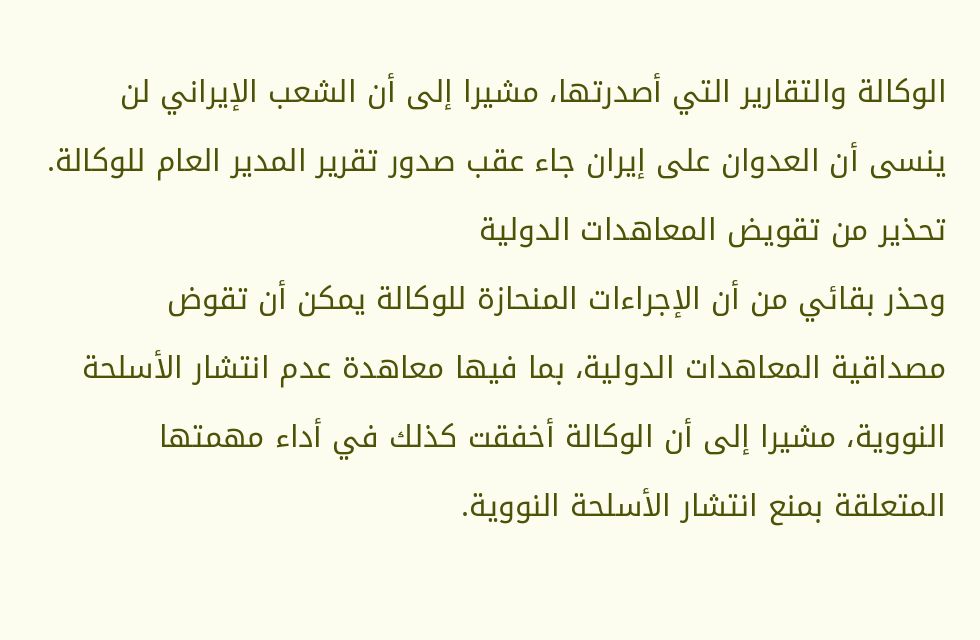الوكالة والتقارير التي أصدرتها، مشيرا إلى أن الشعب الإيراني لن ينسى أن العدوان على إيران جاء عقب صدور تقرير المدير العام للوكالة.
تحذير من تقويض المعاهدات الدولية
وحذر بقائي من أن الإجراءات المنحازة للوكالة يمكن أن تقوض مصداقية المعاهدات الدولية، بما فيها معاهدة عدم انتشار الأسلحة النووية، مشيرا إلى أن الوكالة أخفقت كذلك في أداء مهمتها المتعلقة بمنع انتشار الأسلحة النووية.